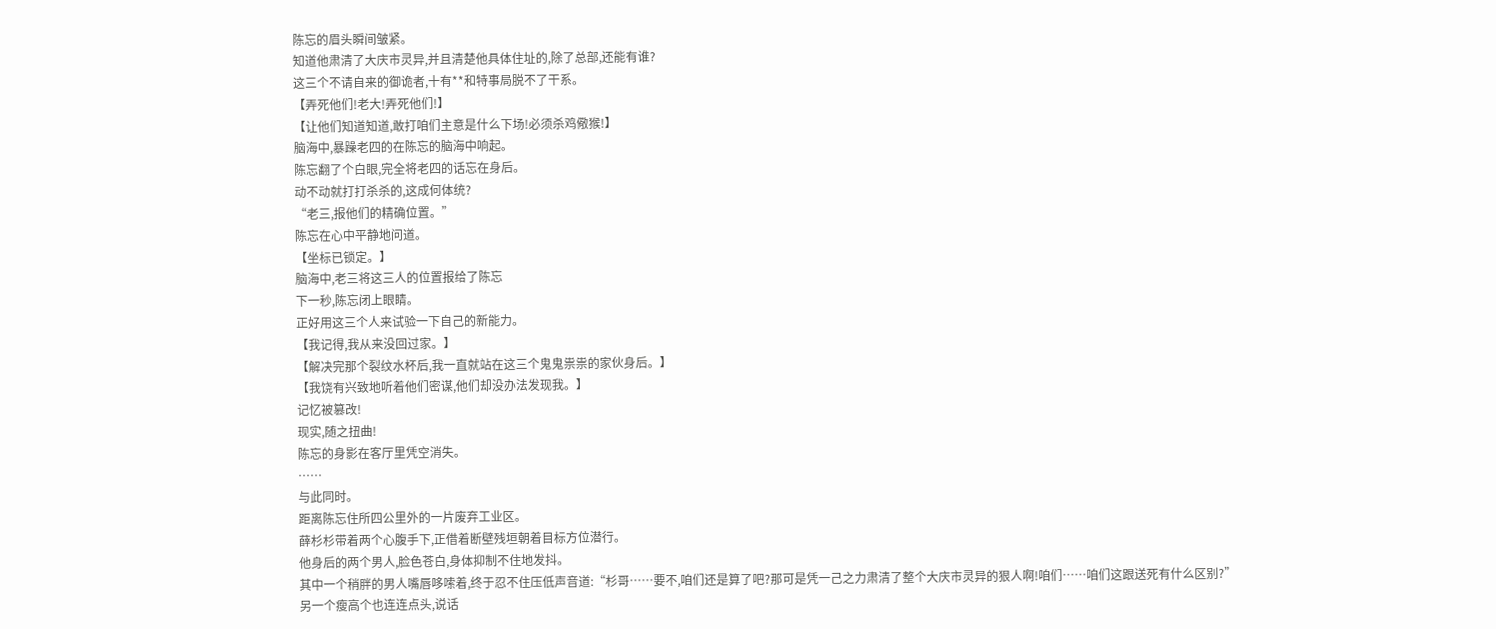陈忘的眉头瞬间皱紧。
知道他肃清了大庆市灵异,并且清楚他具体住址的,除了总部,还能有谁?
这三个不请自来的御诡者,十有**和特事局脱不了干系。
【弄死他们!老大!弄死他们!】
【让他们知道知道,敢打咱们主意是什么下场!必须杀鸡儆猴!】
脑海中,暴躁老四的在陈忘的脑海中响起。
陈忘翻了个白眼,完全将老四的话忘在身后。
动不动就打打杀杀的,这成何体统?
“老三,报他们的精确位置。”
陈忘在心中平静地问道。
【坐标已锁定。】
脑海中,老三将这三人的位置报给了陈忘
下一秒,陈忘闭上眼睛。
正好用这三个人来试验一下自己的新能力。
【我记得,我从来没回过家。】
【解决完那个裂纹水杯后,我一直就站在这三个鬼鬼祟祟的家伙身后。】
【我饶有兴致地听着他们密谋,他们却没办法发现我。】
记忆被篡改!
现实,随之扭曲!
陈忘的身影在客厅里凭空消失。
……
与此同时。
距离陈忘住所四公里外的一片废弃工业区。
薛杉杉带着两个心腹手下,正借着断壁残垣朝着目标方位潜行。
他身后的两个男人,脸色苍白,身体抑制不住地发抖。
其中一个稍胖的男人嘴唇哆嗦着,终于忍不住压低声音道:“杉哥……要不,咱们还是算了吧?那可是凭一己之力肃清了整个大庆市灵异的狠人啊!咱们……咱们这跟送死有什么区别?”
另一个瘦高个也连连点头,说话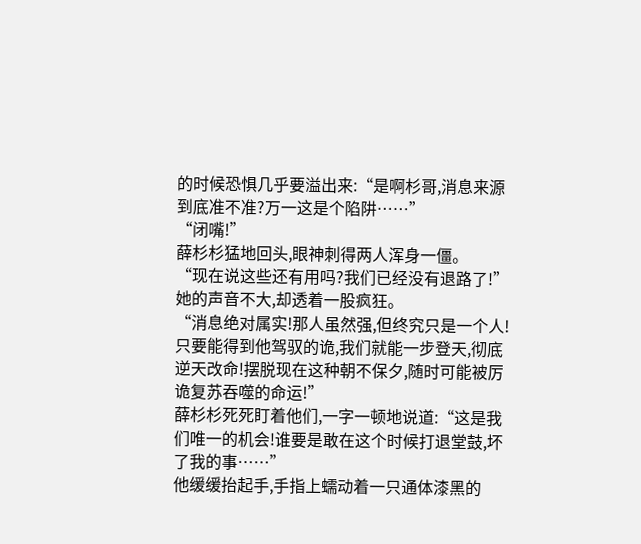的时候恐惧几乎要溢出来:“是啊杉哥,消息来源到底准不准?万一这是个陷阱……”
“闭嘴!”
薛杉杉猛地回头,眼神刺得两人浑身一僵。
“现在说这些还有用吗?我们已经没有退路了!”
她的声音不大,却透着一股疯狂。
“消息绝对属实!那人虽然强,但终究只是一个人!只要能得到他驾驭的诡,我们就能一步登天,彻底逆天改命!摆脱现在这种朝不保夕,随时可能被厉诡复苏吞噬的命运!”
薛杉杉死死盯着他们,一字一顿地说道:“这是我们唯一的机会!谁要是敢在这个时候打退堂鼓,坏了我的事……”
他缓缓抬起手,手指上蠕动着一只通体漆黑的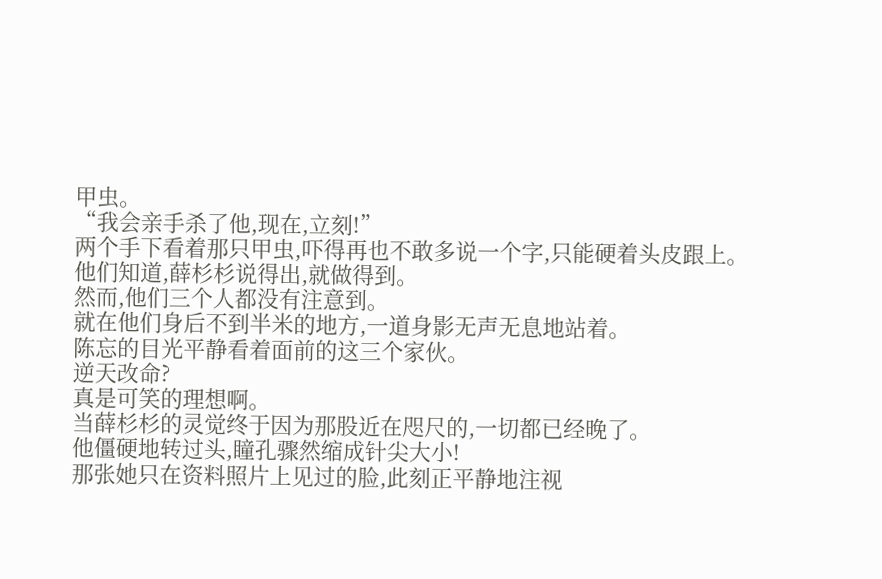甲虫。
“我会亲手杀了他,现在,立刻!”
两个手下看着那只甲虫,吓得再也不敢多说一个字,只能硬着头皮跟上。
他们知道,薛杉杉说得出,就做得到。
然而,他们三个人都没有注意到。
就在他们身后不到半米的地方,一道身影无声无息地站着。
陈忘的目光平静看着面前的这三个家伙。
逆天改命?
真是可笑的理想啊。
当薛杉杉的灵觉终于因为那股近在咫尺的,一切都已经晚了。
他僵硬地转过头,瞳孔骤然缩成针尖大小!
那张她只在资料照片上见过的脸,此刻正平静地注视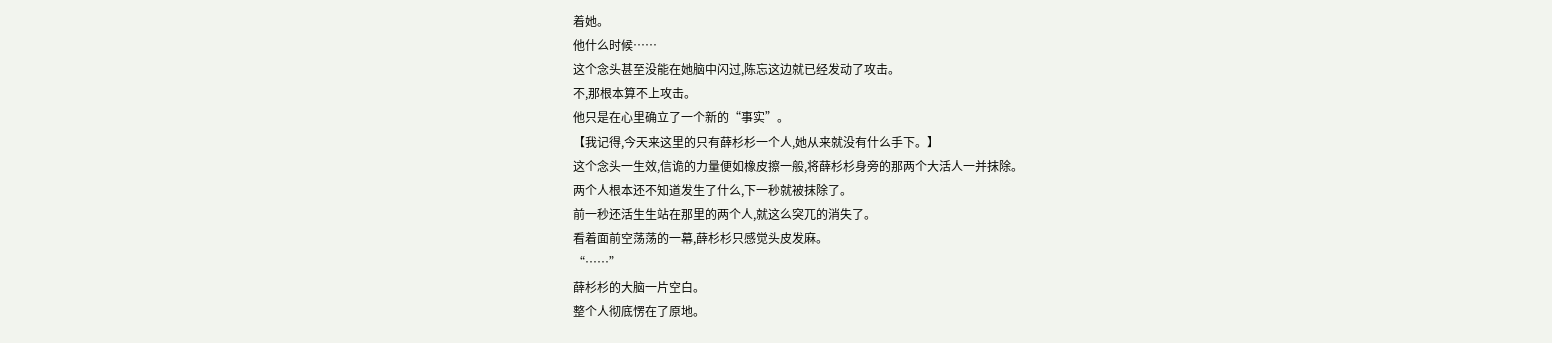着她。
他什么时候……
这个念头甚至没能在她脑中闪过,陈忘这边就已经发动了攻击。
不,那根本算不上攻击。
他只是在心里确立了一个新的“事实”。
【我记得,今天来这里的只有薛杉杉一个人,她从来就没有什么手下。】
这个念头一生效,信诡的力量便如橡皮擦一般,将薛杉杉身旁的那两个大活人一并抹除。
两个人根本还不知道发生了什么,下一秒就被抹除了。
前一秒还活生生站在那里的两个人,就这么突兀的消失了。
看着面前空荡荡的一幕,薛杉杉只感觉头皮发麻。
“……”
薛杉杉的大脑一片空白。
整个人彻底愣在了原地。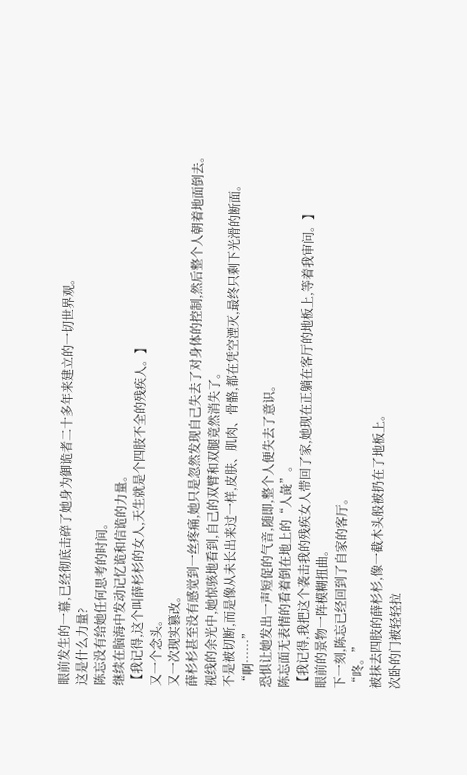眼前发生的一幕,已经彻底击碎了她身为御诡者二十多年来建立的一切世界观。
这是什么力量?
陈忘没有给她任何思考的时间。
继续在脑海中发动记忆诡和信诡的力量。
【我记得,这个叫薛杉杉的女人,天生就是个四肢不全的残疾人。】
又一个念头。
又一次现实篡改。
薛杉杉甚至没有感觉到一丝疼痛,她只是忽然发现自己失去了对身体的控制,然后整个人朝着地面倒去。
视线的余光中,她惊骇地看到,自己的双臂和双腿竟然消失了。
不是被切断,而是像从未长出来过一样,皮肤、肌肉、骨骼,都在凭空湮灭,最终只剩下光滑的断面。
“啊……”
恐惧让她发出一声短促的气音,随即,整个人便失去了意识。
陈忘面无表情的看着倒在地上的“人彘”。
【我记得,我把这个袭击我的残疾女人带回了家,她现在正躺在客厅的地板上,等着我审问。】
眼前的景物一阵模糊扭曲。
下一刻,陈忘已经回到了自家的客厅。
“咚。”
被抹去四肢的薛杉杉,像一截木头般被扔在了地板上。
次卧的门被轻轻拉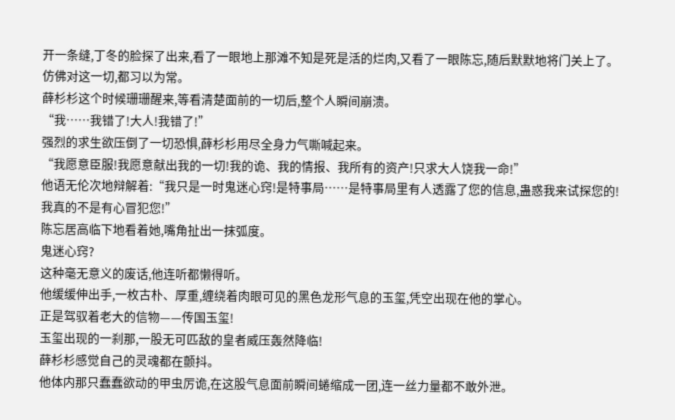开一条缝,丁冬的脸探了出来,看了一眼地上那滩不知是死是活的烂肉,又看了一眼陈忘,随后默默地将门关上了。
仿佛对这一切,都习以为常。
薛杉杉这个时候珊珊醒来,等看清楚面前的一切后,整个人瞬间崩溃。
“我……我错了!大人!我错了!”
强烈的求生欲压倒了一切恐惧,薛杉杉用尽全身力气嘶喊起来。
“我愿意臣服!我愿意献出我的一切!我的诡、我的情报、我所有的资产!只求大人饶我一命!”
他语无伦次地辩解着:“我只是一时鬼迷心窍!是特事局……是特事局里有人透露了您的信息,蛊惑我来试探您的!我真的不是有心冒犯您!”
陈忘居高临下地看着她,嘴角扯出一抹弧度。
鬼迷心窍?
这种毫无意义的废话,他连听都懒得听。
他缓缓伸出手,一枚古朴、厚重,缠绕着肉眼可见的黑色龙形气息的玉玺,凭空出现在他的掌心。
正是驾驭着老大的信物——传国玉玺!
玉玺出现的一刹那,一股无可匹敌的皇者威压轰然降临!
薛杉杉感觉自己的灵魂都在颤抖。
他体内那只蠢蠢欲动的甲虫厉诡,在这股气息面前瞬间蜷缩成一团,连一丝力量都不敢外泄。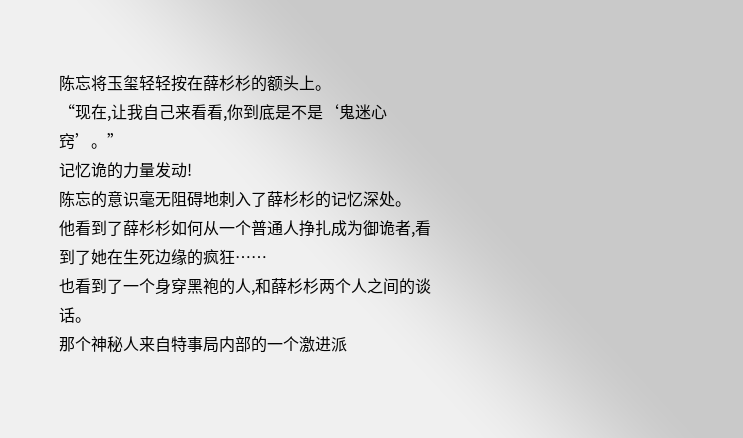陈忘将玉玺轻轻按在薛杉杉的额头上。
“现在,让我自己来看看,你到底是不是‘鬼迷心窍’。”
记忆诡的力量发动!
陈忘的意识毫无阻碍地刺入了薛杉杉的记忆深处。
他看到了薛杉杉如何从一个普通人挣扎成为御诡者,看到了她在生死边缘的疯狂……
也看到了一个身穿黑袍的人,和薛杉杉两个人之间的谈话。
那个神秘人来自特事局内部的一个激进派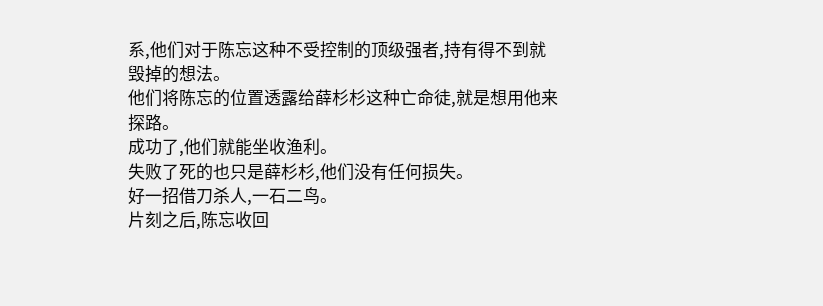系,他们对于陈忘这种不受控制的顶级强者,持有得不到就毁掉的想法。
他们将陈忘的位置透露给薛杉杉这种亡命徒,就是想用他来探路。
成功了,他们就能坐收渔利。
失败了死的也只是薛杉杉,他们没有任何损失。
好一招借刀杀人,一石二鸟。
片刻之后,陈忘收回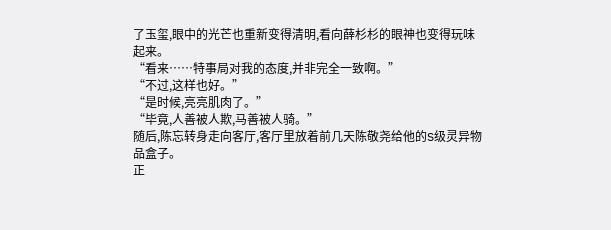了玉玺,眼中的光芒也重新变得清明,看向薛杉杉的眼神也变得玩味起来。
“看来……特事局对我的态度,并非完全一致啊。”
“不过,这样也好。”
“是时候,亮亮肌肉了。”
“毕竟,人善被人欺,马善被人骑。”
随后,陈忘转身走向客厅,客厅里放着前几天陈敬尧给他的S级灵异物品盒子。
正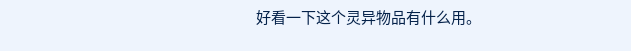好看一下这个灵异物品有什么用。